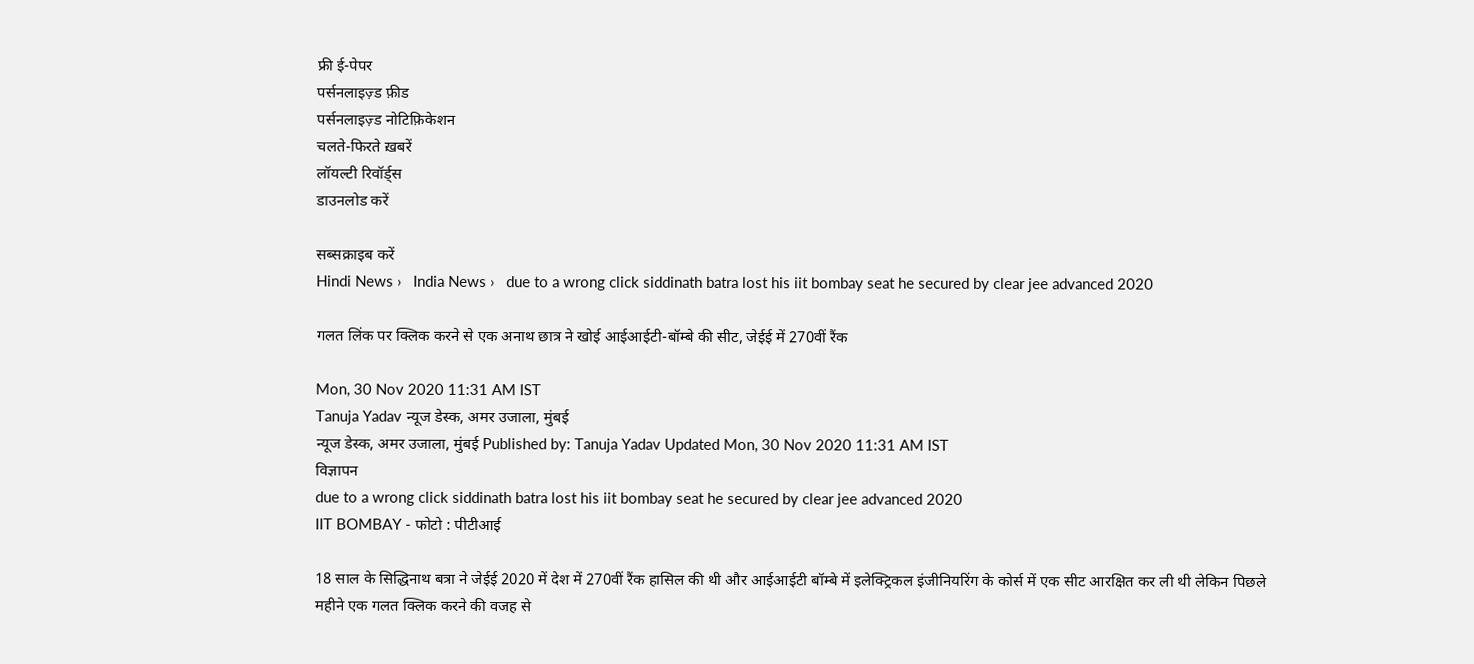फ्री ई-पेपर
पर्सनलाइज़्ड फ़ीड
पर्सनलाइज़्ड नोटिफ़िकेशन
चलते-फिरते ख़बरें
लॉयल्टी रिवॉर्ड्स
डाउनलोड करें

सब्सक्राइब करें
Hindi News ›   India News ›   due to a wrong click siddinath batra lost his iit bombay seat he secured by clear jee advanced 2020

गलत लिंक पर क्लिक करने से एक अनाथ छात्र ने खोई आईआईटी-बॉम्बे की सीट, जेईई में 270वीं रैंक

Mon, 30 Nov 2020 11:31 AM IST
Tanuja Yadav न्यूज डेस्क, अमर उजाला, मुंबई
न्यूज डेस्क, अमर उजाला, मुंबई Published by: Tanuja Yadav Updated Mon, 30 Nov 2020 11:31 AM IST
विज्ञापन
due to a wrong click siddinath batra lost his iit bombay seat he secured by clear jee advanced 2020
IIT BOMBAY - फोटो : पीटीआई

18 साल के सिद्धिनाथ बत्रा ने जेईई 2020 में देश में 270वीं रैंक हासिल की थी और आईआईटी बॉम्बे में इलेक्ट्रिकल इंजीनियरिंग के कोर्स में एक सीट आरक्षित कर ली थी लेकिन पिछले महीने एक गलत क्लिक करने की वजह से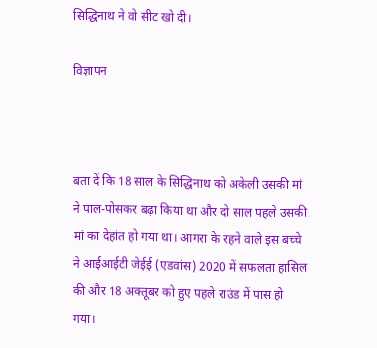सिद्धिनाथ ने वो सीट खो दी।

विज्ञापन



बता दें कि 18 साल के सिद्धिनाथ को अकेली उसकी मां ने पाल-पोसकर बढ़ा किया था और दो साल पहले उसकी मां का देहांत हो गया था। आगरा के रहने वाले इस बच्चे ने आईआईटी जेईई (एडवांस) 2020 में सफलता हासिल की और 18 अक्तूबर को हुए पहले राउंड में पास हो गया।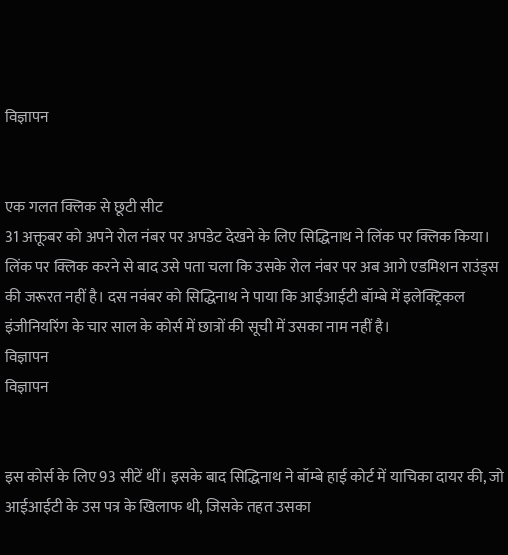विज्ञापन


एक गलत क्लिक से छूटी सीट
31 अक्तूबर को अपने रोल नंबर पर अपडेट देखने के लिए सिद्धिनाथ ने लिंक पर क्लिक किया। लिंक पर क्लिक करने से बाद उसे पता चला कि उसके रोल नंबर पर अब आगे एडमिशन राउंड्स की जरूरत नहीं है। दस नवंबर को सिद्धिनाथ ने पाया कि आईआईटी बॉम्बे में इलेक्ट्रिकल इंजीनियरिंग के चार साल के कोर्स में छात्रों की सूची में उसका नाम नहीं है।
विज्ञापन
विज्ञापन


इस कोर्स के लिए 93 सीटें थीं। इसके बाद सिद्धिनाथ ने बॉम्बे हाई कोर्ट में याचिका दायर की, जो आईआईटी के उस पत्र के खिलाफ थी, जिसके तहत उसका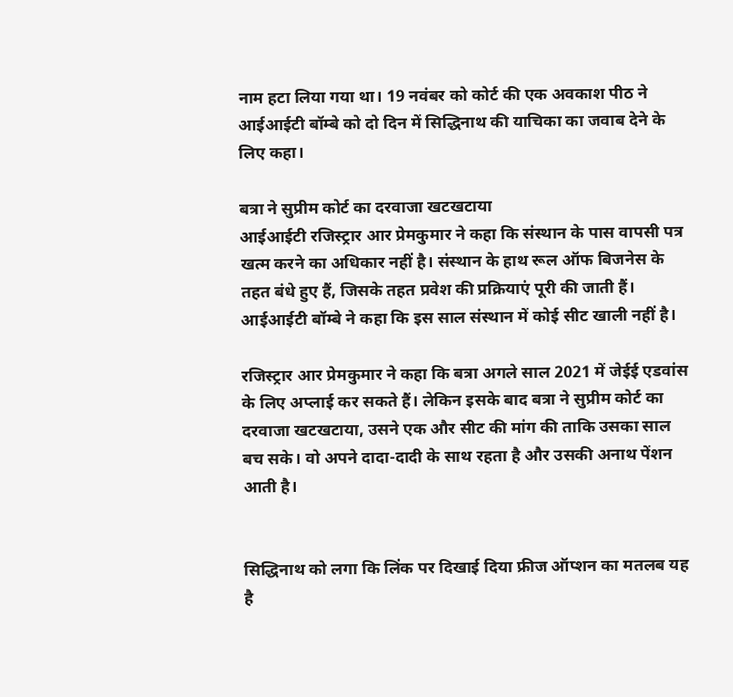नाम हटा लिया गया था। 19 नवंबर को कोर्ट की एक अवकाश पीठ ने आईआईटी बॉम्बे को दो दिन में सिद्धिनाथ की याचिका का जवाब देने के लिए कहा।

बत्रा ने सुप्रीम कोर्ट का दरवाजा खटखटाया
आईआईटी रजिस्ट्रार आर प्रेमकुमार ने कहा कि संस्थान के पास वापसी पत्र खत्म करने का अधिकार नहीं है। संस्थान के हाथ रूल ऑफ बिजनेस के तहत बंधे हुए हैं, जिसके तहत प्रवेश की प्रक्रियाएं पूरी की जाती हैं। आईआईटी बॉम्बे ने कहा कि इस साल संस्थान में कोई सीट खाली नहीं है।

रजिस्ट्रार आर प्रेमकुमार ने कहा कि बत्रा अगले साल 2021 में जेईई एडवांस के लिए अप्लाई कर सकते हैं। लेकिन इसके बाद बत्रा ने सुप्रीम कोर्ट का दरवाजा खटखटाया, उसने एक और सीट की मांग की ताकि उसका साल बच सके। वो अपने दादा-दादी के साथ रहता है और उसकी अनाथ पेंशन आती है।


सिद्धिनाथ को लगा कि लिंक पर दिखाई दिया फ्रीज ऑप्शन का मतलब यह है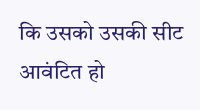कि उसको उसकी सीट आवंटित हो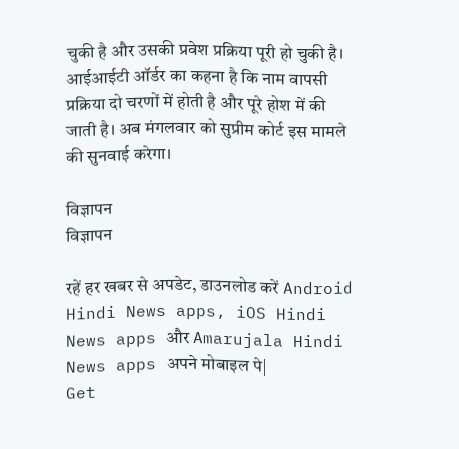चुकी है और उसकी प्रवेश प्रक्रिया पूरी हो चुकी है। आईआईटी ऑर्डर का कहना है कि नाम वापसी प्रक्रिया दो चरणों में होती है और पूरे होश में की जाती है। अब मंगलवार को सुप्रीम कोर्ट इस मामले की सुनवाई करेगा।

विज्ञापन
विज्ञापन

रहें हर खबर से अपडेट, डाउनलोड करें Android Hindi News apps, iOS Hindi News apps और Amarujala Hindi News apps अपने मोबाइल पे|
Get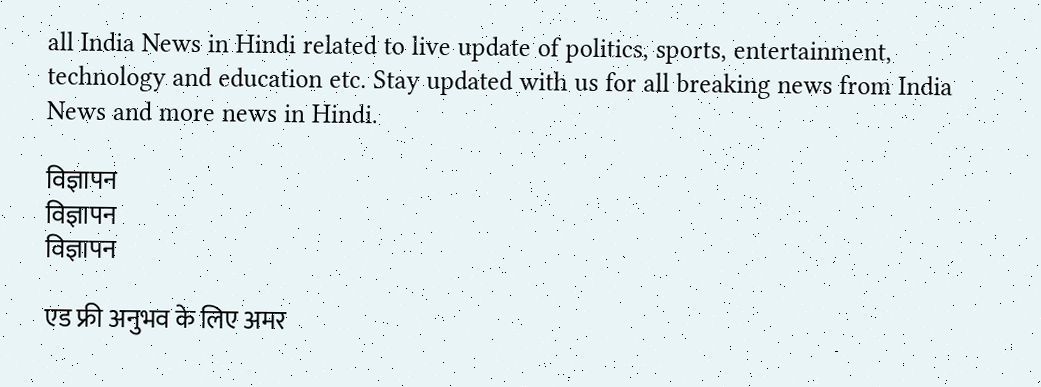all India News in Hindi related to live update of politics, sports, entertainment, technology and education etc. Stay updated with us for all breaking news from India News and more news in Hindi.

विज्ञापन
विज्ञापन
विज्ञापन

एड फ्री अनुभव के लिए अमर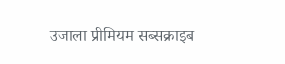उजाला प्रीमियम सब्सक्राइब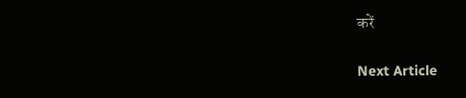करें

Next Article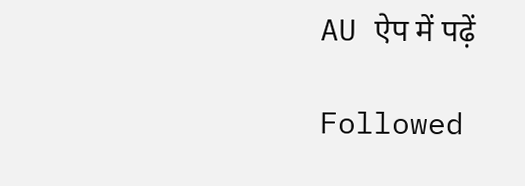AU ऐप में पढ़ें

Followed